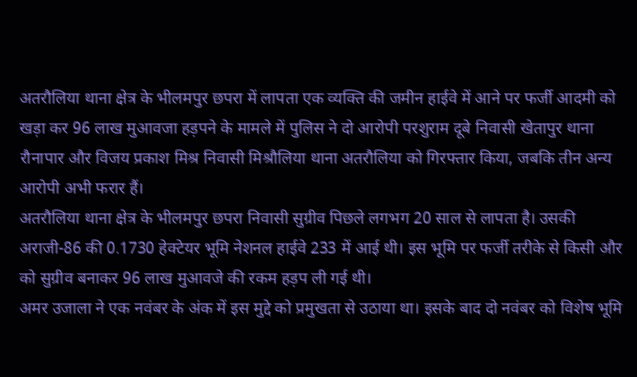अतरौलिया थाना क्षेत्र के भीलमपुर छपरा में लापता एक व्यक्ति की जमीन हाईवे में आने पर फर्जी आदमी को खड़ा कर 96 लाख मुआवजा हड़पने के मामले में पुलिस ने दो आरोपी परशुराम दूबे निवासी खेतापुर थाना रौनापार और विजय प्रकाश मिश्र निवासी मिश्रौलिया थाना अतरौलिया को गिरफ्तार किया, जबकि तीन अन्य आरोपी अभी फरार हैं।
अतरौलिया थाना क्षेत्र के भीलमपुर छपरा निवासी सुग्रीव पिछले लगभग 20 साल से लापता है। उसकी अराजी-86 की 0.1730 हेक्टेयर भूमि नेशनल हाईवे 233 में आई थी। इस भूमि पर फर्जी तरीके से किसी और को सुग्रीव बनाकर 96 लाख मुआवजे की रकम हड़प ली गई थी।
अमर उजाला ने एक नवंबर के अंक में इस मुद्दे को प्रमुखता से उठाया था। इसके बाद दो नवंबर को विशेष भूमि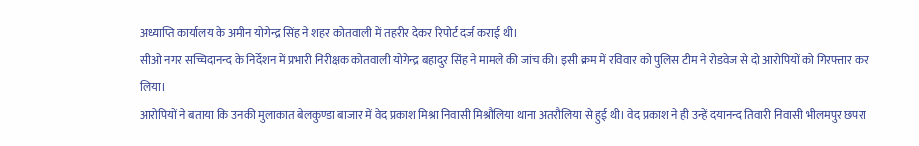अध्याप्ति कार्यालय के अमीन योगेन्द्र सिंह ने शहर कोतवाली में तहरीर देकर रिपोर्ट दर्ज कराई थी।
सीओ नगर सच्चिदानन्द के निर्देशन में प्रभारी निरीक्षक कोतवाली योगेन्द्र बहादुर सिंह ने मामले की जांच की। इसी क्रम में रविवार को पुलिस टीम ने रोडवेज से दो आरोपियों को गिरफ्तार कर लिया।
आरोपियों ने बताया कि उनकी मुलाकात बेलकुण्डा बाजार में वेद प्रकाश मिश्रा निवासी मिश्रौलिया थाना अतरौलिया से हुई थी। वेद प्रकाश ने ही उन्हें दयानन्द तिवारी निवासी भीलमपुर छपरा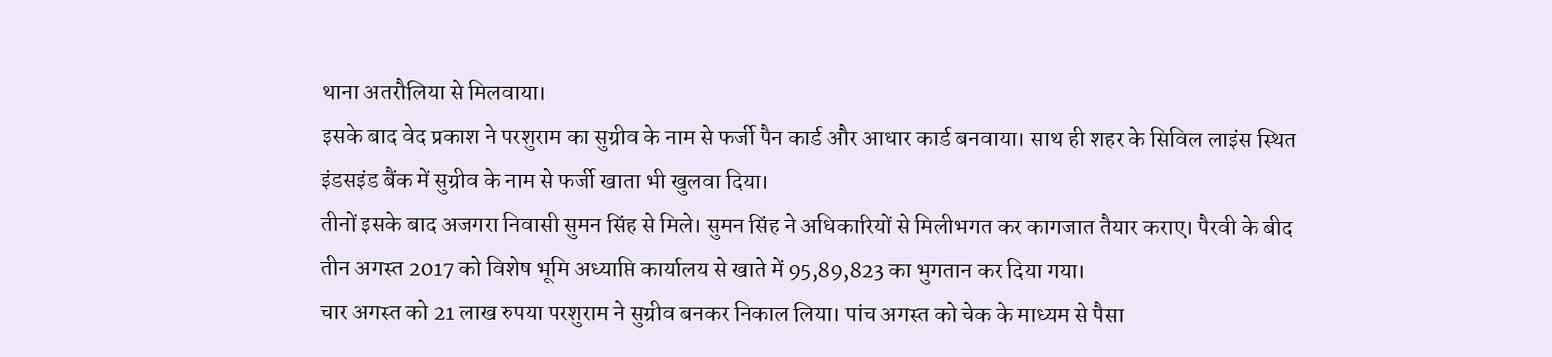थाना अतरौलिया से मिलवाया।
इसके बाद वेद प्रकाश ने परशुराम का सुग्रीव के नाम से फर्जी पैन कार्ड और आधार कार्ड बनवाया। साथ ही शहर के सिविल लाइंस स्थित इंडसइंड बैंक में सुग्रीव के नाम से फर्जी खाता भी खुलवा दिया।
तीनों इसके बाद अजगरा निवासी सुमन सिंह से मिले। सुमन सिंह ने अधिकारियों से मिलीभगत कर कागजात तैयार कराए। पैरवी के बीद तीन अगस्त 2017 को विशेष भूमि अध्याप्ति कार्यालय से खाते में 95,89,823 का भुगतान कर दिया गया।
चार अगस्त को 21 लाख रुपया परशुराम ने सुग्रीव बनकर निकाल लिया। पांच अगस्त को चेक के माध्यम से पैसा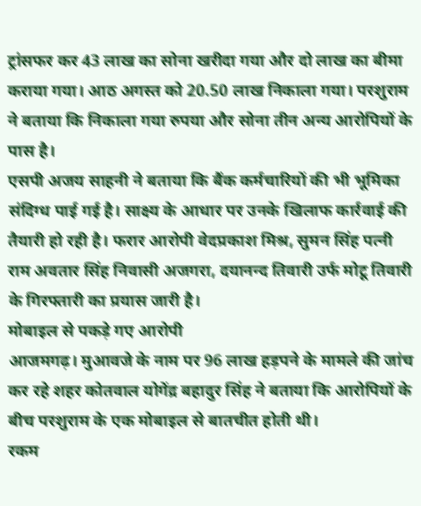ट्रांसफर कर 43 लाख का सोना खरीदा गया और दो लाख का बीमा कराया गया। आठ अगस्त को 20.50 लाख निकाला गया। परशुराम ने बताया कि निकाला गया रुपया और सोना तीन अन्य आरोपियों के पास है।
एसपी अजय साहनी ने बताया कि बैंक कर्मचारियों की भी भूमिका संदिग्ध पाई गई है। साक्ष्य के आधार पर उनके खिलाफ कार्रवाई की तैयारी हो रही है। फरार आरोपी वेदप्रकाश मिश्र, सुमन सिंह पत्नी राम अवतार सिंह निवासी अजगरा, दयानन्द तिवारी उर्फ मोटू तिवारी के गिरफ्तारी का प्रयास जारी है।
मोबाइल से पकड़े गए आरोपी
आजमगढ़। मुआवजे के नाम पर 96 लाख हड़पने के मामले की जांच कर रहे शहर कोतवाल योगेंद्र बहादुर सिंह ने बताया कि आरोपियों के बीच परशुराम के एक मोबाइल से बातचीत होती थी।
रकम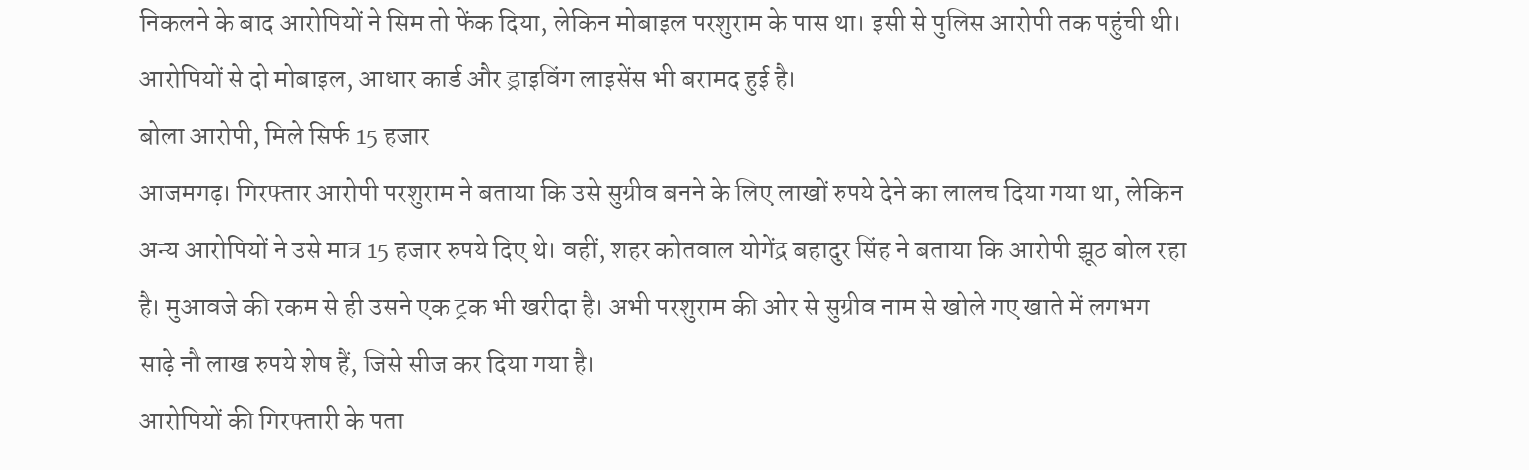निकलने के बाद आरोपियों ने सिम तो फेंक दिया, लेकिन मोबाइल परशुराम के पास था। इसी से पुलिस आरोपी तक पहुंची थी। आरोपियों से दो मोबाइल, आधार कार्ड और ड्राइविंग लाइसेंस भी बरामद हुई है।
बोला आरोपी, मिले सिर्फ 15 हजार
आजमगढ़। गिरफ्तार आरोपी परशुराम ने बताया कि उसे सुग्रीव बनने के लिए लाखों रुपये देने का लालच दिया गया था, लेकिन अन्य आरोपियों ने उसे मात्र 15 हजार रुपये दिए थे। वहीं, शहर कोतवाल योगेंद्र बहादुर सिंह ने बताया कि आरोपी झूठ बोल रहा है। मुआवजे की रकम से ही उसने एक ट्रक भी खरीदा है। अभी परशुराम की ओर से सुग्रीव नाम से खोले गए खाते में लगभग साढ़े नौ लाख रुपये शेष हैं, जिसे सीज कर दिया गया है।
आरोपियों की गिरफ्तारी के पता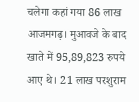चलेगा कहां गया 86 लाख
आजमगढ़। मुआवजे के बाद खाते में 95,89,823 रुपये आए थे। 21 लाख परशुराम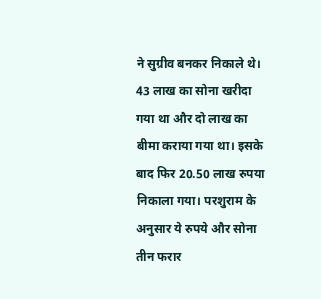ने सुग्रीव बनकर निकाले थे। 43 लाख का सोना खरीदा गया था और दो लाख का बीमा कराया गया था। इसके बाद फिर 20.50 लाख रुपया निकाला गया। परशुराम के अनुसार ये रुपये और सोना तीन फरार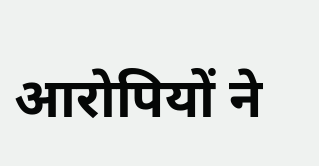आरोपियों ने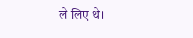ले लिए थे।